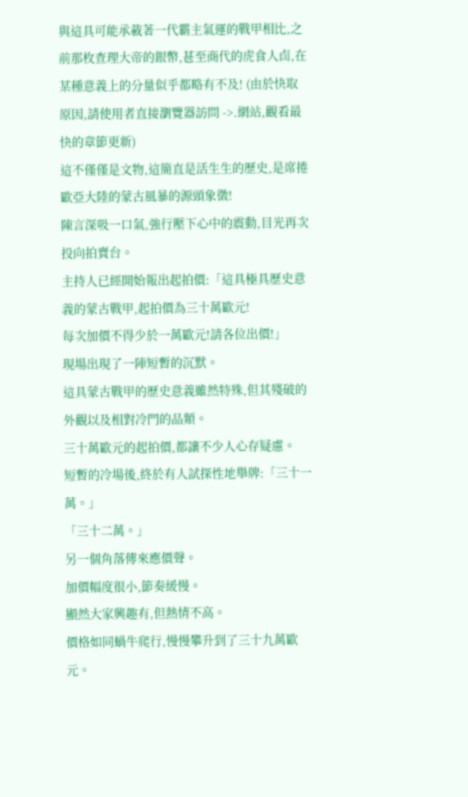與這具可能承載著一代霸主氣運的戰甲相比,之前那枚查理大帝的銀幣,甚至商代的虎食人卣,在某種意義上的分量似乎都略有不及! (由於快取原因,請使用者直接瀏覽器訪問 ->.網站,觀看最快的章節更新)
這不僅僅是文物,這簡直是活生生的歷史,是席捲歐亞大陸的蒙古風暴的源頭象徵!
陳言深吸一口氣,強行壓下心中的震動,目光再次投向拍賣台。
主持人已經開始報出起拍價:「這具極具歷史意義的蒙古戰甲,起拍價為三十萬歐元!
每次加價不得少於一萬歐元!請各位出價!」
現場出現了一陣短暫的沉默。
這具蒙古戰甲的歷史意義雖然特殊,但其殘破的外觀以及相對冷門的品類。
三十萬歐元的起拍價,都讓不少人心存疑慮。
短暫的冷場後,終於有人試探性地舉牌:「三十一萬。」
「三十二萬。」
另一個角落傳來應價聲。
加價幅度很小,節奏緩慢。
顯然大家興趣有,但熱情不高。
價格如同蝸牛爬行,慢慢攀升到了三十九萬歐元。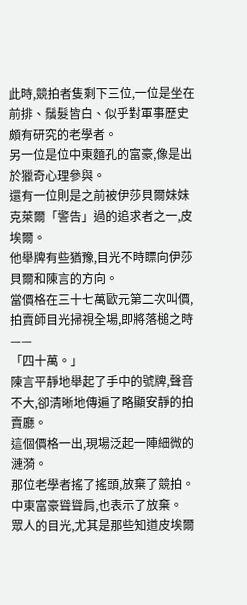此時,競拍者隻剩下三位,一位是坐在前排、鬚髮皆白、似乎對軍事歷史頗有研究的老學者。
另一位是位中東麵孔的富豪,像是出於獵奇心理參與。
還有一位則是之前被伊莎貝爾妹妹克萊爾「警告」過的追求者之一,皮埃爾。
他舉牌有些猶豫,目光不時瞟向伊莎貝爾和陳言的方向。
當價格在三十七萬歐元第二次叫價,拍賣師目光掃視全場,即將落槌之時——
「四十萬。」
陳言平靜地舉起了手中的號牌,聲音不大,卻清晰地傳遍了略顯安靜的拍賣廳。
這個價格一出,現場泛起一陣細微的漣漪。
那位老學者搖了搖頭,放棄了競拍。
中東富豪聳聳肩,也表示了放棄。
眾人的目光,尤其是那些知道皮埃爾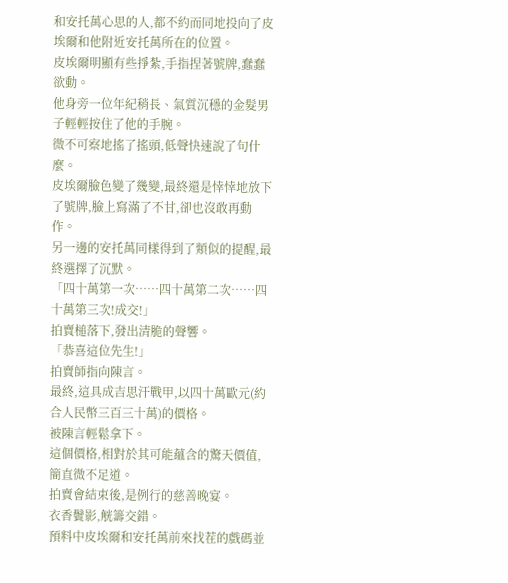和安托萬心思的人,都不約而同地投向了皮埃爾和他附近安托萬所在的位置。
皮埃爾明顯有些掙紮,手指捏著號牌,蠢蠢欲動。
他身旁一位年紀稍長、氣質沉穩的金髮男子輕輕按住了他的手腕。
微不可察地搖了搖頭,低聲快速說了句什麼。
皮埃爾臉色變了幾變,最終還是悻悻地放下了號牌,臉上寫滿了不甘,卻也沒敢再動作。
另一邊的安托萬同樣得到了類似的提醒,最終選擇了沉默。
「四十萬第一次……四十萬第二次……四十萬第三次!成交!」
拍賣槌落下,發出清脆的聲響。
「恭喜這位先生!」
拍賣師指向陳言。
最終,這具成吉思汗戰甲,以四十萬歐元(約合人民幣三百三十萬)的價格。
被陳言輕鬆拿下。
這個價格,相對於其可能蘊含的驚天價值,簡直微不足道。
拍賣會結束後,是例行的慈善晚宴。
衣香鬢影,觥籌交錯。
預料中皮埃爾和安托萬前來找茬的戲碼並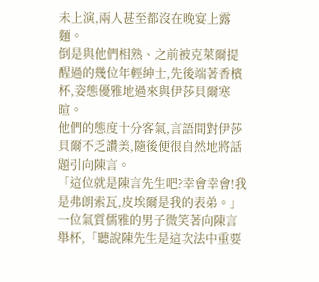未上演,兩人甚至都沒在晚宴上露麵。
倒是與他們相熟、之前被克萊爾提醒過的幾位年輕紳士,先後端著香檳杯,姿態優雅地過來與伊莎貝爾寒暄。
他們的態度十分客氣,言語間對伊莎貝爾不乏讚美,隨後便很自然地將話題引向陳言。
「這位就是陳言先生吧?幸會幸會!我是弗朗索瓦,皮埃爾是我的表弟。」
一位氣質儒雅的男子微笑著向陳言舉杯,「聽說陳先生是這次法中重要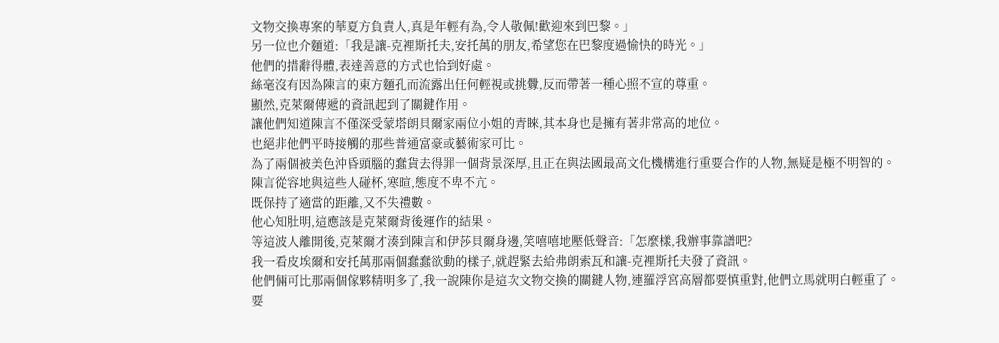文物交換專案的華夏方負責人,真是年輕有為,令人敬佩!歡迎來到巴黎。」
另一位也介麵道:「我是讓-克裡斯托夫,安托萬的朋友,希望您在巴黎度過愉快的時光。」
他們的措辭得體,表達善意的方式也恰到好處。
絲毫沒有因為陳言的東方麵孔而流露出任何輕視或挑釁,反而帶著一種心照不宣的尊重。
顯然,克萊爾傳遞的資訊起到了關鍵作用。
讓他們知道陳言不僅深受蒙塔朗貝爾家兩位小姐的青睞,其本身也是擁有著非常高的地位。
也絕非他們平時接觸的那些普通富豪或藝術家可比。
為了兩個被美色沖昏頭腦的蠢貨去得罪一個背景深厚,且正在與法國最高文化機構進行重要合作的人物,無疑是極不明智的。
陳言從容地與這些人碰杯,寒暄,態度不卑不亢。
既保持了適當的距離,又不失禮數。
他心知肚明,這應該是克萊爾背後運作的結果。
等這波人離開後,克萊爾才湊到陳言和伊莎貝爾身邊,笑嘻嘻地壓低聲音:「怎麼樣,我辦事靠譜吧?
我一看皮埃爾和安托萬那兩個蠢蠢欲動的樣子,就趕緊去給弗朗索瓦和讓-克裡斯托夫發了資訊。
他們倆可比那兩個傢夥精明多了,我一說陳你是這次文物交換的關鍵人物,連羅浮宮高層都要慎重對,他們立馬就明白輕重了。
要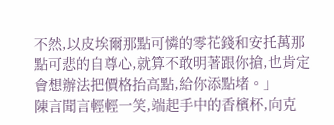不然,以皮埃爾那點可憐的零花錢和安托萬那點可悲的自尊心,就算不敢明著跟你搶,也肯定會想辦法把價格抬高點,給你添點堵。」
陳言聞言輕輕一笑,端起手中的香檳杯,向克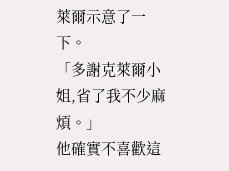萊爾示意了一下。
「多謝克萊爾小姐,省了我不少麻煩。」
他確實不喜歡這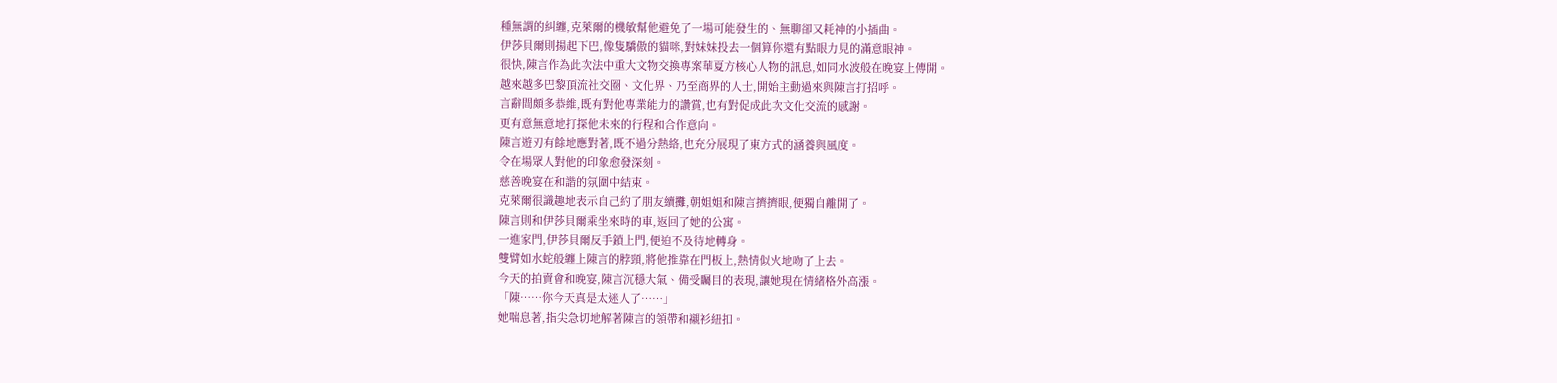種無謂的糾纏,克萊爾的機敏幫他避免了一場可能發生的、無聊卻又耗神的小插曲。
伊莎貝爾則揚起下巴,像隻驕傲的貓咪,對妹妹投去一個算你還有點眼力見的滿意眼神。
很快,陳言作為此次法中重大文物交換專案華夏方核心人物的訊息,如同水波般在晚宴上傳開。
越來越多巴黎頂流社交圈、文化界、乃至商界的人士,開始主動過來與陳言打招呼。
言辭間頗多恭維,既有對他專業能力的讚賞,也有對促成此次文化交流的感謝。
更有意無意地打探他未來的行程和合作意向。
陳言遊刃有餘地應對著,既不過分熱絡,也充分展現了東方式的涵養與風度。
令在場眾人對他的印象愈發深刻。
慈善晚宴在和諧的氛圍中結束。
克萊爾很識趣地表示自己約了朋友續攤,朝姐姐和陳言擠擠眼,便獨自離開了。
陳言則和伊莎貝爾乘坐來時的車,返回了她的公寓。
一進家門,伊莎貝爾反手鎖上門,便迫不及待地轉身。
雙臂如水蛇般纏上陳言的脖頸,將他推靠在門板上,熱情似火地吻了上去。
今天的拍賣會和晚宴,陳言沉穩大氣、備受矚目的表現,讓她現在情緒格外高漲。
「陳……你今天真是太迷人了……」
她喘息著,指尖急切地解著陳言的領帶和襯衫紐扣。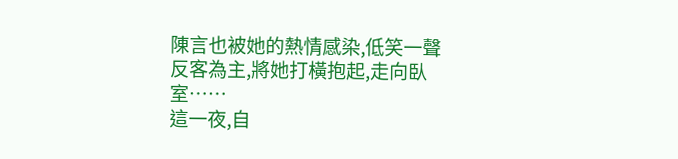陳言也被她的熱情感染,低笑一聲反客為主,將她打橫抱起,走向臥室……
這一夜,自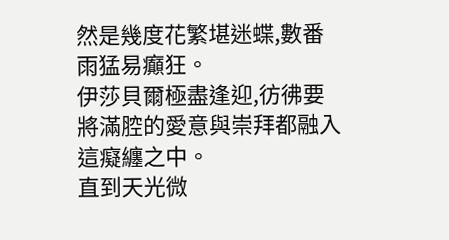然是幾度花繁堪迷蝶,數番雨猛易癲狂。
伊莎貝爾極盡逢迎,彷彿要將滿腔的愛意與崇拜都融入這癡纏之中。
直到天光微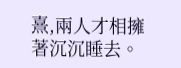熹,兩人才相擁著沉沉睡去。